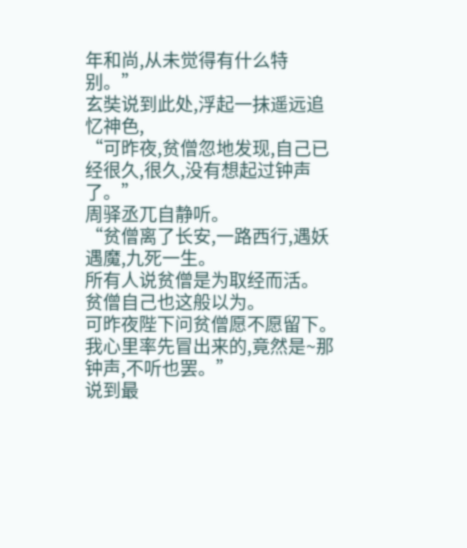年和尚,从未觉得有什么特别。”
玄奘说到此处,浮起一抹遥远追忆神色,
“可昨夜,贫僧忽地发现,自己已经很久,很久,没有想起过钟声了。”
周驿丞兀自静听。
“贫僧离了长安,一路西行,遇妖遇魔,九死一生。
所有人说贫僧是为取经而活。
贫僧自己也这般以为。
可昨夜陛下问贫僧愿不愿留下。
我心里率先冒出来的,竟然是~那钟声,不听也罢。”
说到最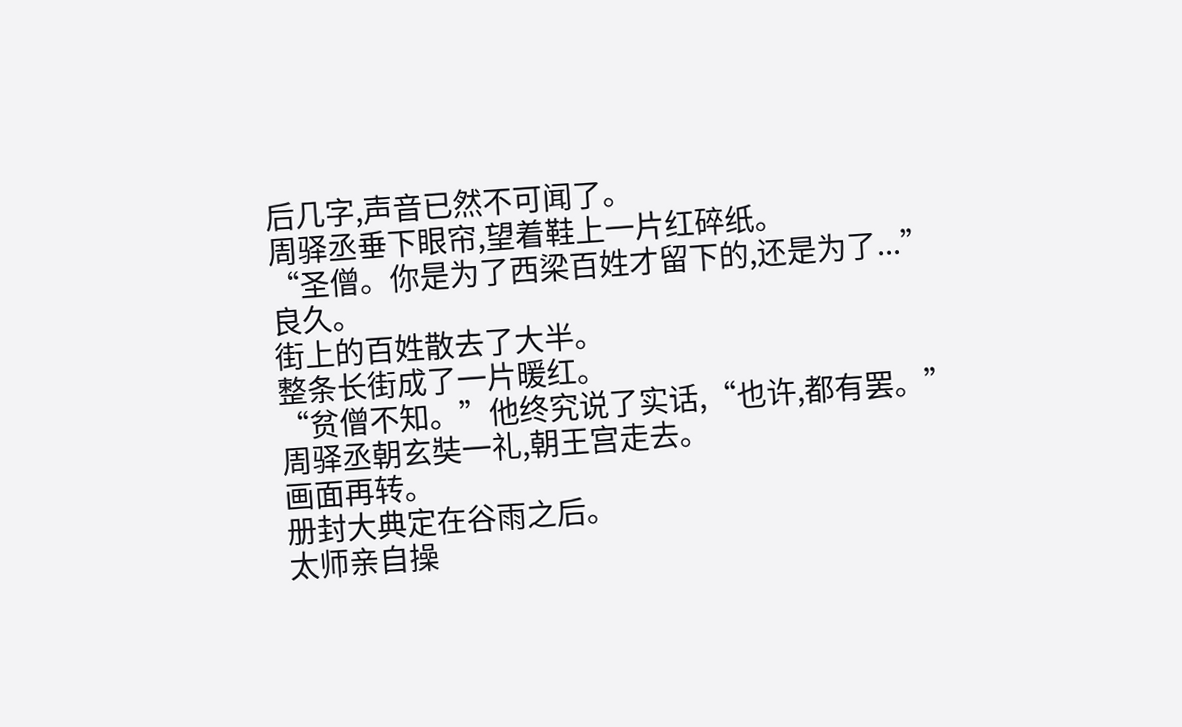后几字,声音已然不可闻了。
周驿丞垂下眼帘,望着鞋上一片红碎纸。
“圣僧。你是为了西梁百姓才留下的,还是为了...”
良久。
街上的百姓散去了大半。
整条长街成了一片暖红。
“贫僧不知。”他终究说了实话,“也许,都有罢。”
周驿丞朝玄奘一礼,朝王宫走去。
画面再转。
册封大典定在谷雨之后。
太师亲自操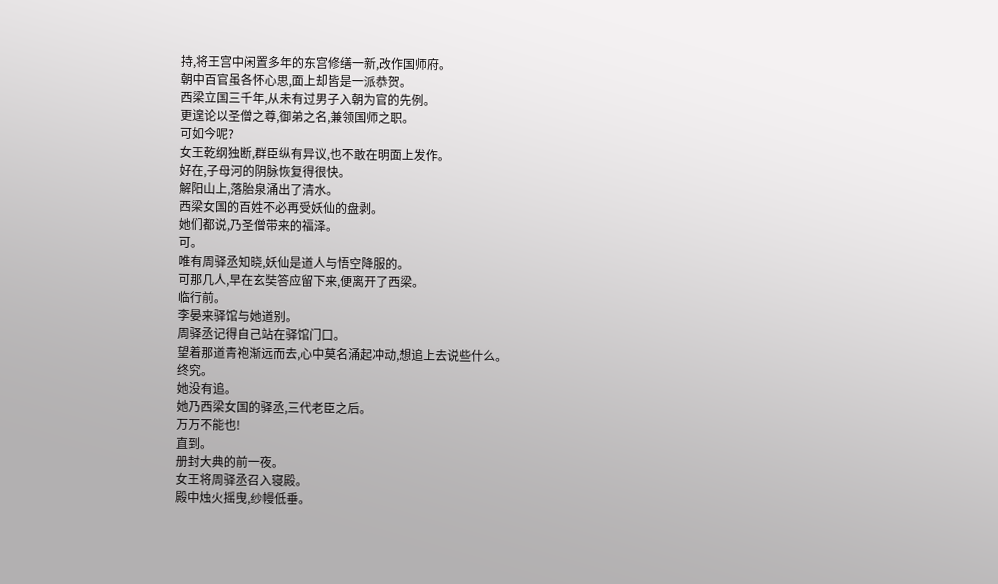持,将王宫中闲置多年的东宫修缮一新,改作国师府。
朝中百官虽各怀心思,面上却皆是一派恭贺。
西梁立国三千年,从未有过男子入朝为官的先例。
更遑论以圣僧之尊,御弟之名,兼领国师之职。
可如今呢?
女王乾纲独断,群臣纵有异议,也不敢在明面上发作。
好在,子母河的阴脉恢复得很快。
解阳山上,落胎泉涌出了清水。
西梁女国的百姓不必再受妖仙的盘剥。
她们都说,乃圣僧带来的福泽。
可。
唯有周驿丞知晓,妖仙是道人与悟空降服的。
可那几人,早在玄奘答应留下来,便离开了西梁。
临行前。
李晏来驿馆与她道别。
周驿丞记得自己站在驿馆门口。
望着那道青袍渐远而去,心中莫名涌起冲动,想追上去说些什么。
终究。
她没有追。
她乃西梁女国的驿丞,三代老臣之后。
万万不能也!
直到。
册封大典的前一夜。
女王将周驿丞召入寝殿。
殿中烛火摇曳,纱幔低垂。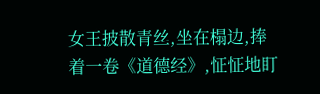女王披散青丝,坐在榻边,捧着一卷《道德经》,怔怔地盯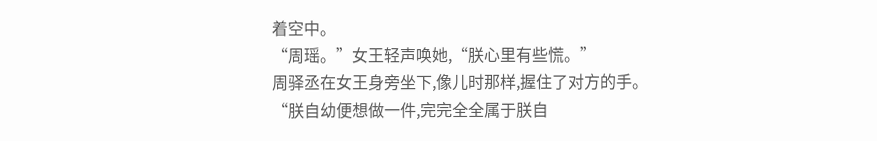着空中。
“周瑶。”女王轻声唤她,“朕心里有些慌。”
周驿丞在女王身旁坐下,像儿时那样,握住了对方的手。
“朕自幼便想做一件,完完全全属于朕自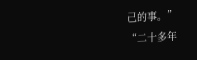己的事。”
“二十多年